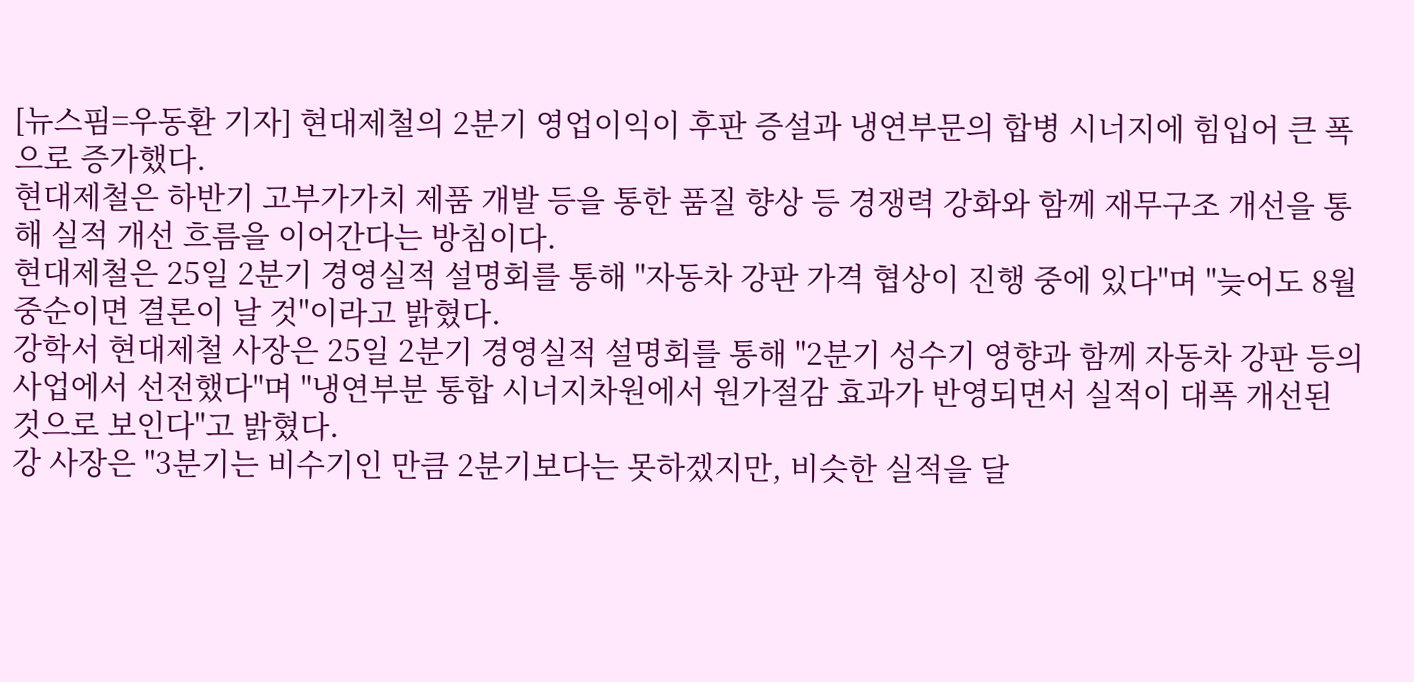[뉴스핌=우동환 기자] 현대제철의 2분기 영업이익이 후판 증설과 냉연부문의 합병 시너지에 힘입어 큰 폭으로 증가했다.
현대제철은 하반기 고부가가치 제품 개발 등을 통한 품질 향상 등 경쟁력 강화와 함께 재무구조 개선을 통해 실적 개선 흐름을 이어간다는 방침이다.
현대제철은 25일 2분기 경영실적 설명회를 통해 "자동차 강판 가격 협상이 진행 중에 있다"며 "늦어도 8월 중순이면 결론이 날 것"이라고 밝혔다.
강학서 현대제철 사장은 25일 2분기 경영실적 설명회를 통해 "2분기 성수기 영향과 함께 자동차 강판 등의 사업에서 선전했다"며 "냉연부분 통합 시너지차원에서 원가절감 효과가 반영되면서 실적이 대폭 개선된 것으로 보인다"고 밝혔다.
강 사장은 "3분기는 비수기인 만큼 2분기보다는 못하겠지만, 비슷한 실적을 달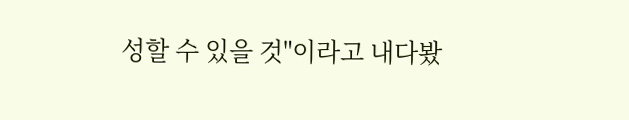성할 수 있을 것"이라고 내다봤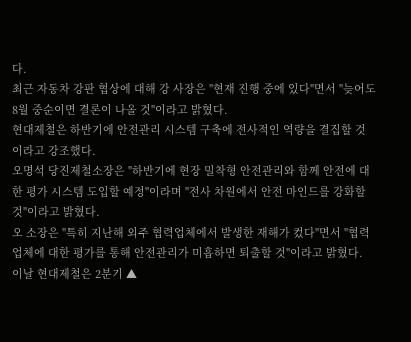다.
최근 자동차 강판 협상에 대해 강 사장은 "현재 진행 중에 있다"면서 "늦어도 8월 중순이면 결론이 나올 것"이라고 밝혔다.
현대제철은 하반기에 안전관리 시스템 구축에 전사적인 역량을 결집할 것이라고 강조했다.
오명석 당진제철소장은 "하반기에 현장 밀착형 안전관리와 함께 안전에 대한 평가 시스템 도입할 예정"이라며 "전사 차원에서 안전 마인드를 강화할 것"이라고 밝혔다.
오 소장은 "특히 지난해 외주 협력업체에서 발생한 재해가 컸다"면서 "협력 업체에 대한 평가를 통해 안전관리가 미흡하면 퇴출할 것"이라고 밝혔다.
이날 현대제철은 2분기 ▲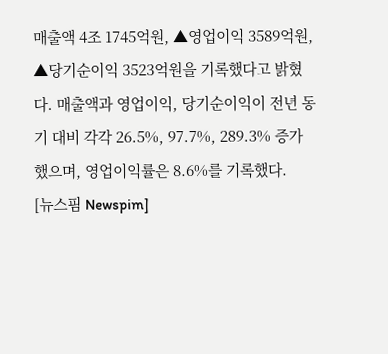매출액 4조 1745억원, ▲영업이익 3589억원, ▲당기순이익 3523억원을 기록했다고 밝혔다. 매출액과 영업이익, 당기순이익이 전년 동기 대비 각각 26.5%, 97.7%, 289.3% 증가했으며, 영업이익률은 8.6%를 기록했다.
[뉴스핌 Newspim]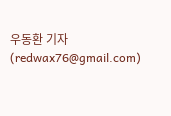우동환 기자 (redwax76@gmail.com)